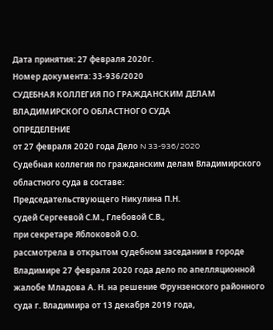Дата принятия: 27 февраля 2020г.
Номер документа: 33-936/2020
СУДЕБНАЯ КОЛЛЕГИЯ ПО ГРАЖДАНСКИМ ДЕЛАМ ВЛАДИМИРСКОГО ОБЛАСТНОГО СУДА
ОПРЕДЕЛЕНИЕ
от 27 февраля 2020 года Дело N 33-936/2020
Судебная коллегия по гражданским делам Владимирского областного суда в составе:
Председательствующего Никулина П.Н.
судей Сергеевой С.М., Глебовой С.В.,
при секретаре Яблоковой О.О.
рассмотрела в открытом судебном заседании в городе Владимире 27 февраля 2020 года дело по апелляционной жалобе Младова А. Н. на решение Фрунзенского районного суда г. Владимира от 13 декабря 2019 года,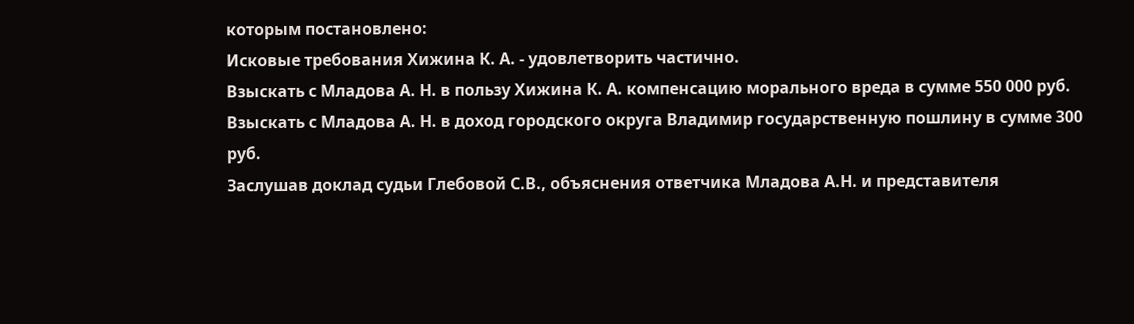которым постановлено:
Исковые требования Хижина К. А. - удовлетворить частично.
Взыскать с Младова А. Н. в пользу Хижина К. А. компенсацию морального вреда в сумме 550 000 руб.
Взыскать с Младова А. Н. в доход городского округа Владимир государственную пошлину в сумме 300 руб.
Заслушав доклад судьи Глебовой С.В., объяснения ответчика Младова А.Н. и представителя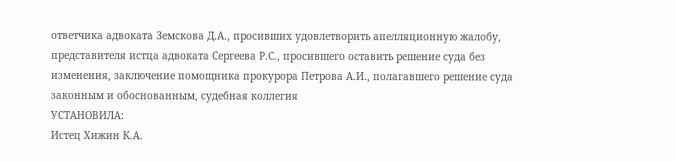ответчика адвоката Земскова Д.А., просивших удовлетворить апелляционную жалобу, представителя истца адвоката Сергеева Р.С., просившего оставить решение суда без изменения, заключение помощника прокурора Петрова А.И., полагавшего решение суда законным и обоснованным, судебная коллегия
УСТАНОВИЛА:
Истец Хижин К.А.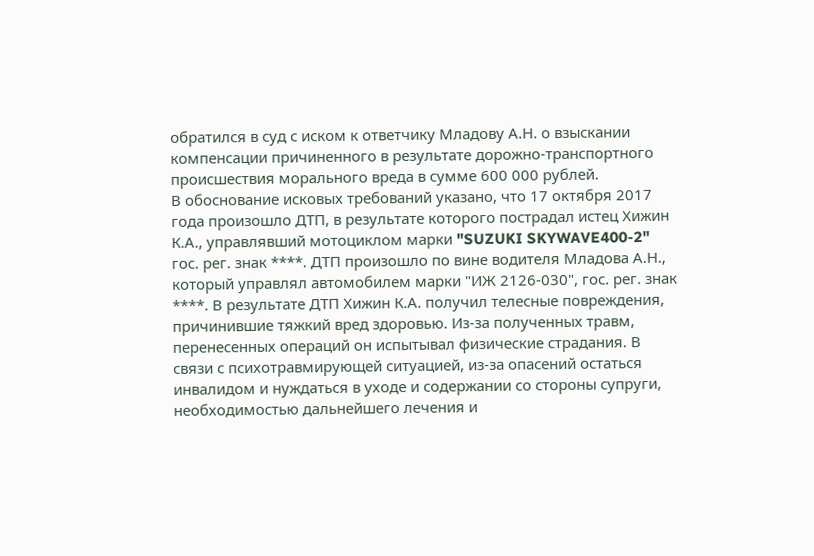обратился в суд с иском к ответчику Младову А.Н. о взыскании компенсации причиненного в результате дорожно-транспортного происшествия морального вреда в сумме 600 000 рублей.
В обоснование исковых требований указано, что 17 октября 2017 года произошло ДТП, в результате которого пострадал истец Хижин К.А., управлявший мотоциклом марки "SUZUKI SKYWAVE400-2" гос. рег. знак ****. ДТП произошло по вине водителя Младова А.Н., который управлял автомобилем марки "ИЖ 2126-030", гос. рег. знак ****. В результате ДТП Хижин К.А. получил телесные повреждения, причинившие тяжкий вред здоровью. Из-за полученных травм, перенесенных операций он испытывал физические страдания. В связи с психотравмирующей ситуацией, из-за опасений остаться инвалидом и нуждаться в уходе и содержании со стороны супруги, необходимостью дальнейшего лечения и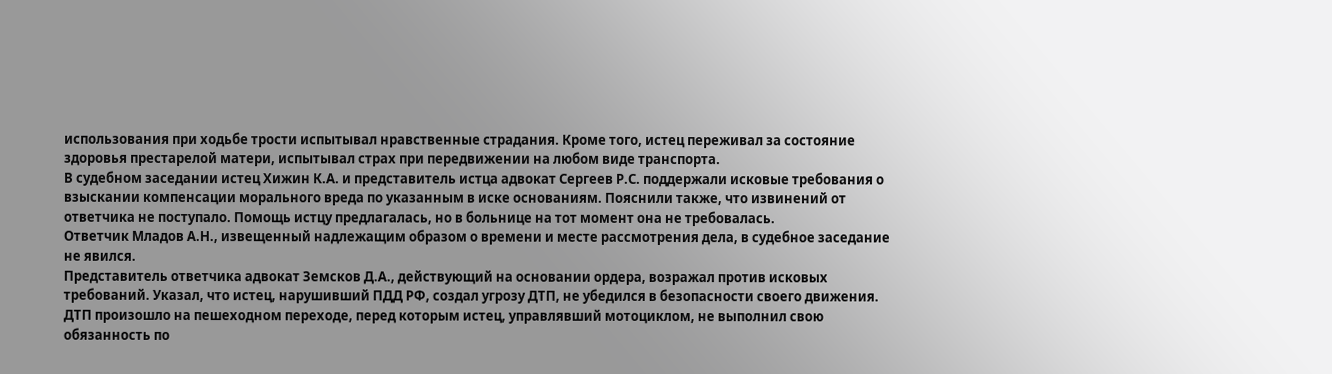использования при ходьбе трости испытывал нравственные страдания. Кроме того, истец переживал за состояние здоровья престарелой матери, испытывал страх при передвижении на любом виде транспорта.
В судебном заседании истец Хижин К.А. и представитель истца адвокат Сергеев Р.С. поддержали исковые требования о взыскании компенсации морального вреда по указанным в иске основаниям. Пояснили также, что извинений от ответчика не поступало. Помощь истцу предлагалась, но в больнице на тот момент она не требовалась.
Ответчик Младов А.Н., извещенный надлежащим образом о времени и месте рассмотрения дела, в судебное заседание не явился.
Представитель ответчика адвокат Земсков Д.А., действующий на основании ордера, возражал против исковых требований. Указал, что истец, нарушивший ПДД РФ, создал угрозу ДТП, не убедился в безопасности своего движения. ДТП произошло на пешеходном переходе, перед которым истец, управлявший мотоциклом, не выполнил свою обязанность по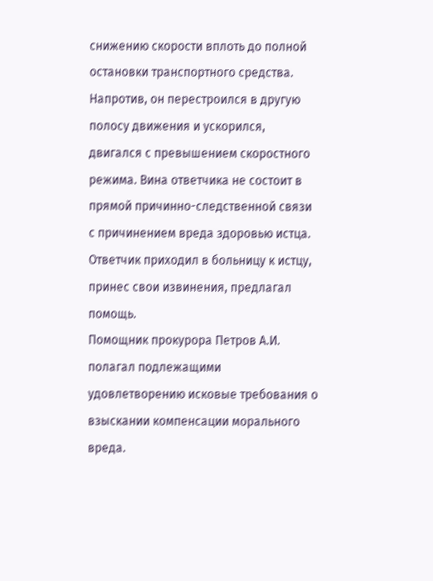снижению скорости вплоть до полной остановки транспортного средства. Напротив, он перестроился в другую полосу движения и ускорился, двигался с превышением скоростного режима. Вина ответчика не состоит в прямой причинно-следственной связи с причинением вреда здоровью истца. Ответчик приходил в больницу к истцу, принес свои извинения, предлагал помощь.
Помощник прокурора Петров А.И. полагал подлежащими удовлетворению исковые требования о взыскании компенсации морального вреда.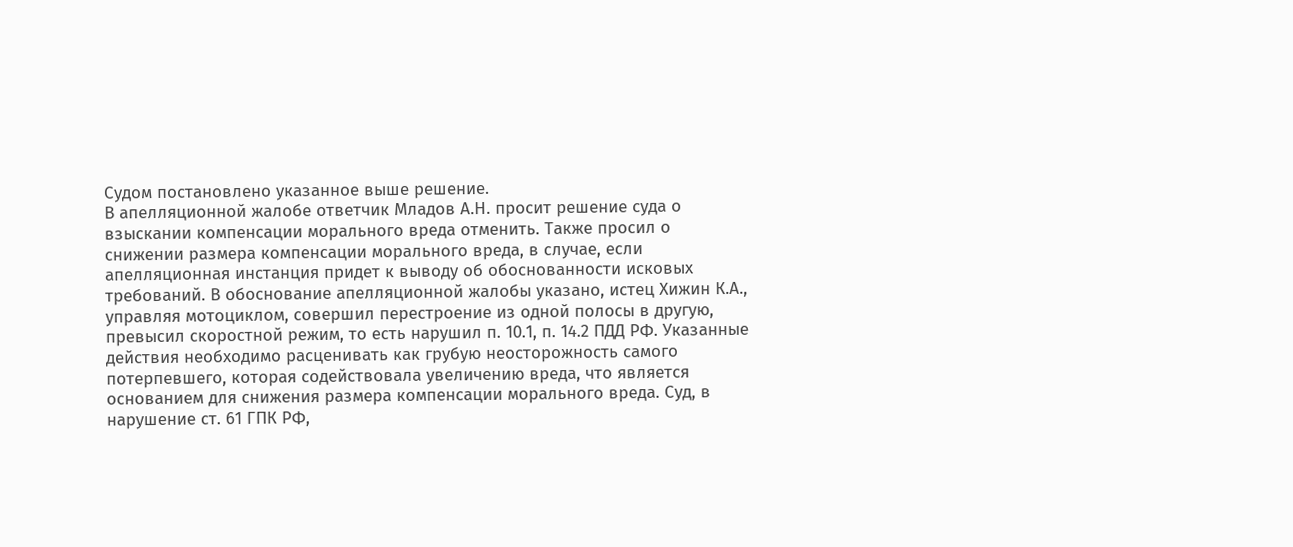Судом постановлено указанное выше решение.
В апелляционной жалобе ответчик Младов А.Н. просит решение суда о взыскании компенсации морального вреда отменить. Также просил о снижении размера компенсации морального вреда, в случае, если апелляционная инстанция придет к выводу об обоснованности исковых требований. В обоснование апелляционной жалобы указано, истец Хижин К.А., управляя мотоциклом, совершил перестроение из одной полосы в другую, превысил скоростной режим, то есть нарушил п. 10.1, п. 14.2 ПДД РФ. Указанные действия необходимо расценивать как грубую неосторожность самого потерпевшего, которая содействовала увеличению вреда, что является основанием для снижения размера компенсации морального вреда. Суд, в нарушение ст. 61 ГПК РФ,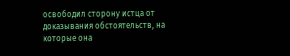освободил сторону истца от доказывания обстоятельств, на которые она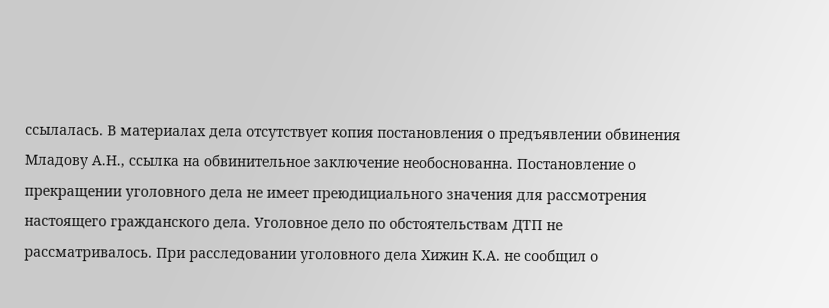ссылалась. В материалах дела отсутствует копия постановления о предъявлении обвинения Младову А.Н., ссылка на обвинительное заключение необоснованна. Постановление о прекращении уголовного дела не имеет преюдициального значения для рассмотрения настоящего гражданского дела. Уголовное дело по обстоятельствам ДТП не рассматривалось. При расследовании уголовного дела Хижин К.А. не сообщил о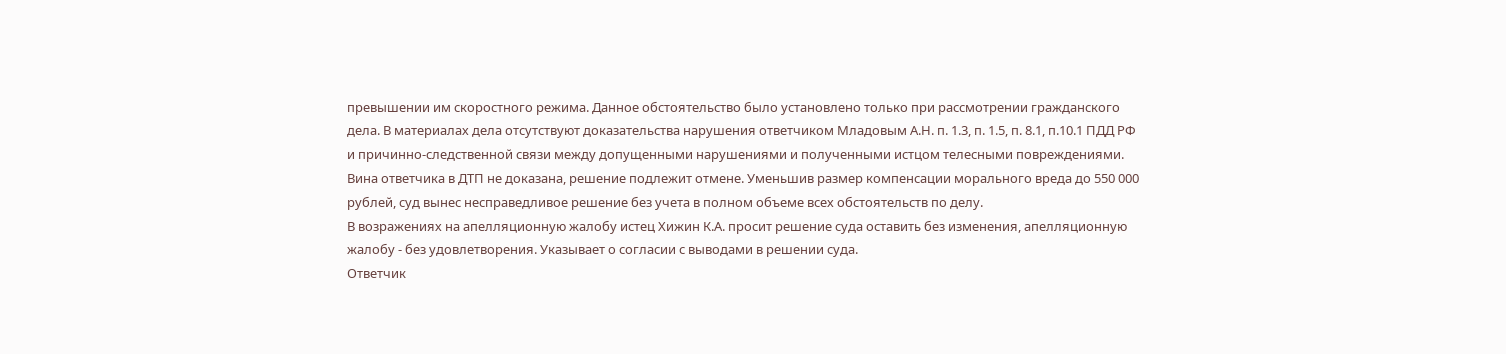превышении им скоростного режима. Данное обстоятельство было установлено только при рассмотрении гражданского дела. В материалах дела отсутствуют доказательства нарушения ответчиком Младовым А.Н. п. 1.3, п. 1.5, п. 8.1, п.10.1 ПДД РФ и причинно-следственной связи между допущенными нарушениями и полученными истцом телесными повреждениями. Вина ответчика в ДТП не доказана, решение подлежит отмене. Уменьшив размер компенсации морального вреда до 550 000 рублей, суд вынес несправедливое решение без учета в полном объеме всех обстоятельств по делу.
В возражениях на апелляционную жалобу истец Хижин К.А. просит решение суда оставить без изменения, апелляционную жалобу - без удовлетворения. Указывает о согласии с выводами в решении суда.
Ответчик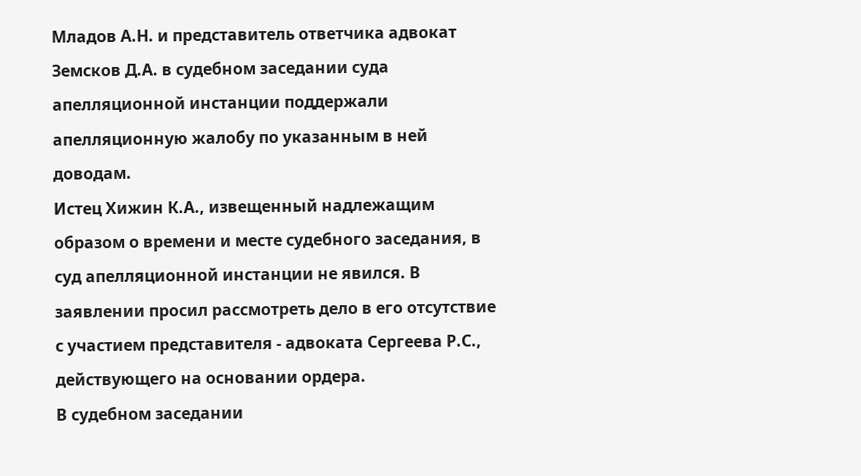Младов А.Н. и представитель ответчика адвокат Земсков Д.А. в судебном заседании суда апелляционной инстанции поддержали апелляционную жалобу по указанным в ней доводам.
Истец Хижин К.А., извещенный надлежащим образом о времени и месте судебного заседания, в суд апелляционной инстанции не явился. В заявлении просил рассмотреть дело в его отсутствие с участием представителя - адвоката Сергеева Р.С., действующего на основании ордера.
В судебном заседании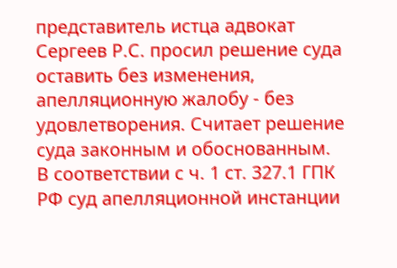представитель истца адвокат Сергеев Р.С. просил решение суда оставить без изменения, апелляционную жалобу - без удовлетворения. Считает решение суда законным и обоснованным.
В соответствии с ч. 1 ст. 327.1 ГПК РФ суд апелляционной инстанции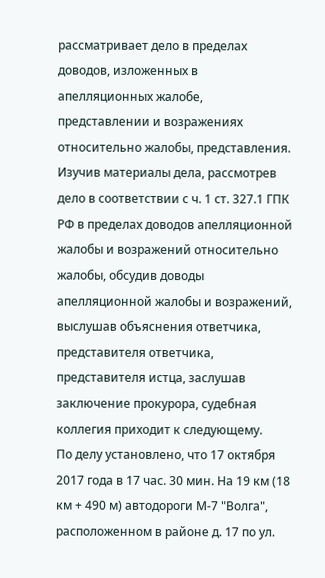рассматривает дело в пределах доводов, изложенных в апелляционных жалобе, представлении и возражениях относительно жалобы, представления.
Изучив материалы дела, рассмотрев дело в соответствии с ч. 1 ст. 327.1 ГПК РФ в пределах доводов апелляционной жалобы и возражений относительно жалобы, обсудив доводы апелляционной жалобы и возражений, выслушав объяснения ответчика, представителя ответчика, представителя истца, заслушав заключение прокурора, судебная коллегия приходит к следующему.
По делу установлено, что 17 октября 2017 года в 17 час. 30 мин. На 19 км (18 км + 490 м) автодороги М-7 "Волга", расположенном в районе д. 17 по ул.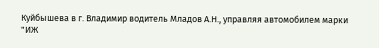Куйбышева в г. Владимир водитель Младов А.Н., управляя автомобилем марки "ИЖ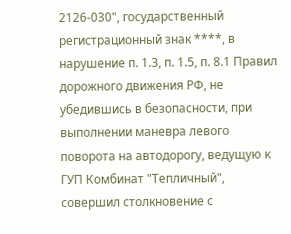2126-030", государственный регистрационный знак ****, в нарушение п. 1.3, п. 1.5, п. 8.1 Правил дорожного движения РФ, не убедившись в безопасности, при выполнении маневра левого поворота на автодорогу, ведущую к ГУП Комбинат "Тепличный", совершил столкновение с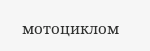мотоциклом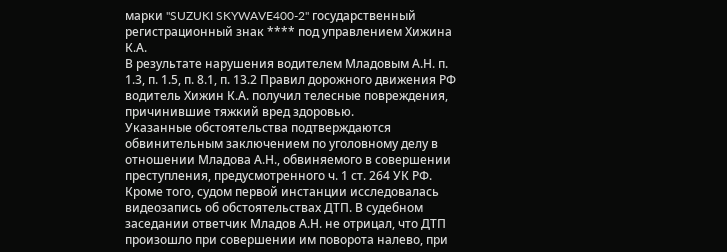марки "SUZUKI SKYWAVE400-2" государственный регистрационный знак **** под управлением Хижина К.А.
В результате нарушения водителем Младовым А.Н. п. 1.3, п. 1.5, п. 8.1, п. 13.2 Правил дорожного движения РФ водитель Хижин К.А. получил телесные повреждения, причинившие тяжкий вред здоровью.
Указанные обстоятельства подтверждаются обвинительным заключением по уголовному делу в отношении Младова А.Н., обвиняемого в совершении преступления, предусмотренного ч. 1 ст. 264 УК РФ. Кроме того, судом первой инстанции исследовалась видеозапись об обстоятельствах ДТП. В судебном заседании ответчик Младов А.Н. не отрицал, что ДТП произошло при совершении им поворота налево, при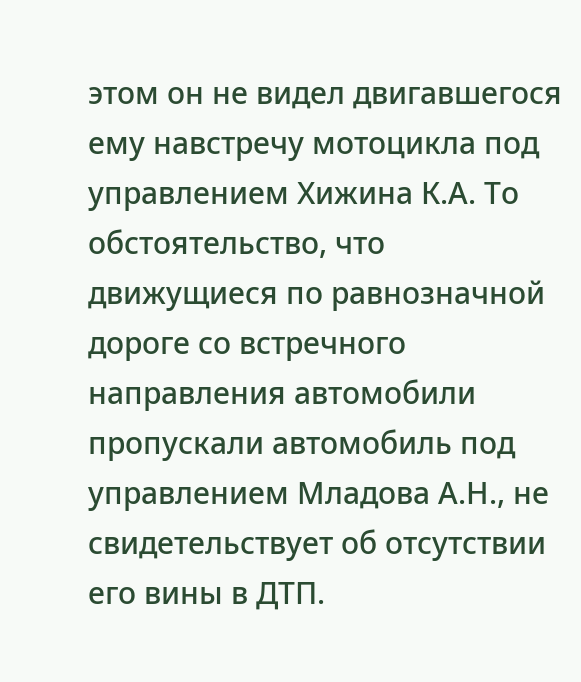этом он не видел двигавшегося ему навстречу мотоцикла под управлением Хижина К.А. То обстоятельство, что движущиеся по равнозначной дороге со встречного направления автомобили пропускали автомобиль под управлением Младова А.Н., не свидетельствует об отсутствии его вины в ДТП.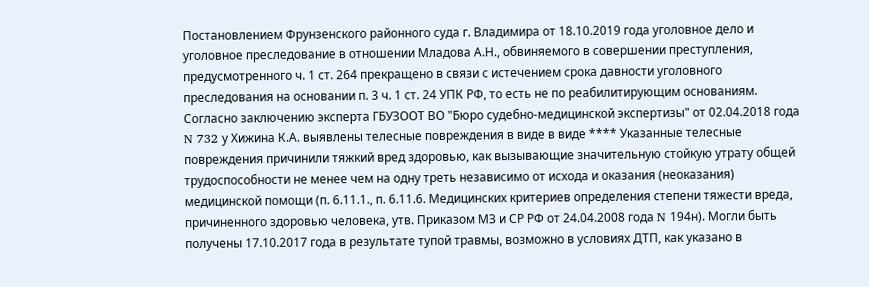Постановлением Фрунзенского районного суда г. Владимира от 18.10.2019 года уголовное дело и уголовное преследование в отношении Младова А.Н., обвиняемого в совершении преступления, предусмотренного ч. 1 ст. 264 прекращено в связи с истечением срока давности уголовного преследования на основании п. 3 ч. 1 ст. 24 УПК РФ, то есть не по реабилитирующим основаниям.
Согласно заключению эксперта ГБУЗООТ ВО "Бюро судебно-медицинской экспертизы" от 02.04.2018 года N 732 у Хижина К.А. выявлены телесные повреждения в виде в виде **** Указанные телесные повреждения причинили тяжкий вред здоровью, как вызывающие значительную стойкую утрату общей трудоспособности не менее чем на одну треть независимо от исхода и оказания (неоказания) медицинской помощи (п. 6.11.1., п. 6.11.6. Медицинских критериев определения степени тяжести вреда, причиненного здоровью человека, утв. Приказом МЗ и СР РФ от 24.04.2008 года N 194н). Могли быть получены 17.10.2017 года в результате тупой травмы, возможно в условиях ДТП, как указано в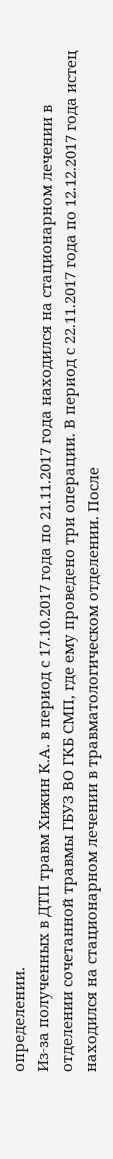определении.
Из-за полученных в ДТП травм Хижин К.А. в период с 17.10.2017 года по 21.11.2017 года находился на стационарном лечении в отделении сочетанной травмы ГБУЗ ВО ГКБ СМП, где ему проведено три операции. В период с 22.11.2017 года по 12.12.2017 года истец находился на стационарном лечении в травматологическом отделении. После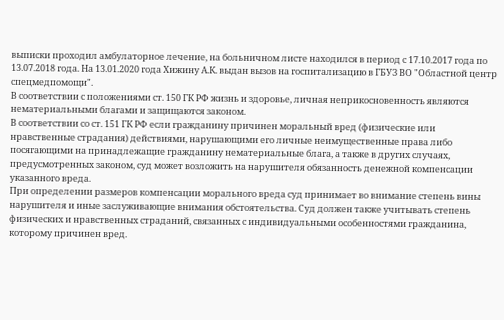выписки проходил амбулаторное лечение, на больничном листе находился в период с 17.10.2017 года по 13.07.2018 года. На 13.01.2020 года Хижину А.К. выдан вызов на госпитализацию в ГБУЗ ВО "Областной центр спецмедпомощи".
В соответствии с положениями ст. 150 ГК РФ жизнь и здоровье, личная неприкосновенность являются нематериальными благами и защищаются законом.
В соответствии со ст. 151 ГК РФ если гражданину причинен моральный вред (физические или нравственные страдания) действиями, нарушающими его личные неимущественные права либо посягающими на принадлежащие гражданину нематериальные блага, а также в других случаях, предусмотренных законом, суд может возложить на нарушителя обязанность денежной компенсации указанного вреда.
При определении размеров компенсации морального вреда суд принимает во внимание степень вины нарушителя и иные заслуживающие внимания обстоятельства. Суд должен также учитывать степень физических и нравственных страданий, связанных с индивидуальными особенностями гражданина, которому причинен вред.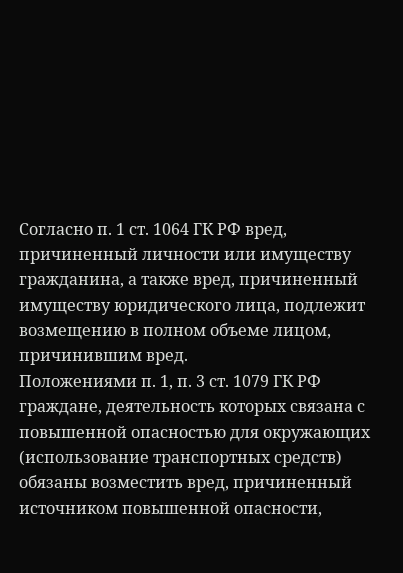Согласно п. 1 ст. 1064 ГК РФ вред, причиненный личности или имуществу гражданина, а также вред, причиненный имуществу юридического лица, подлежит возмещению в полном объеме лицом, причинившим вред.
Положениями п. 1, п. 3 ст. 1079 ГК РФ граждане, деятельность которых связана с повышенной опасностью для окружающих (использование транспортных средств) обязаны возместить вред, причиненный источником повышенной опасности,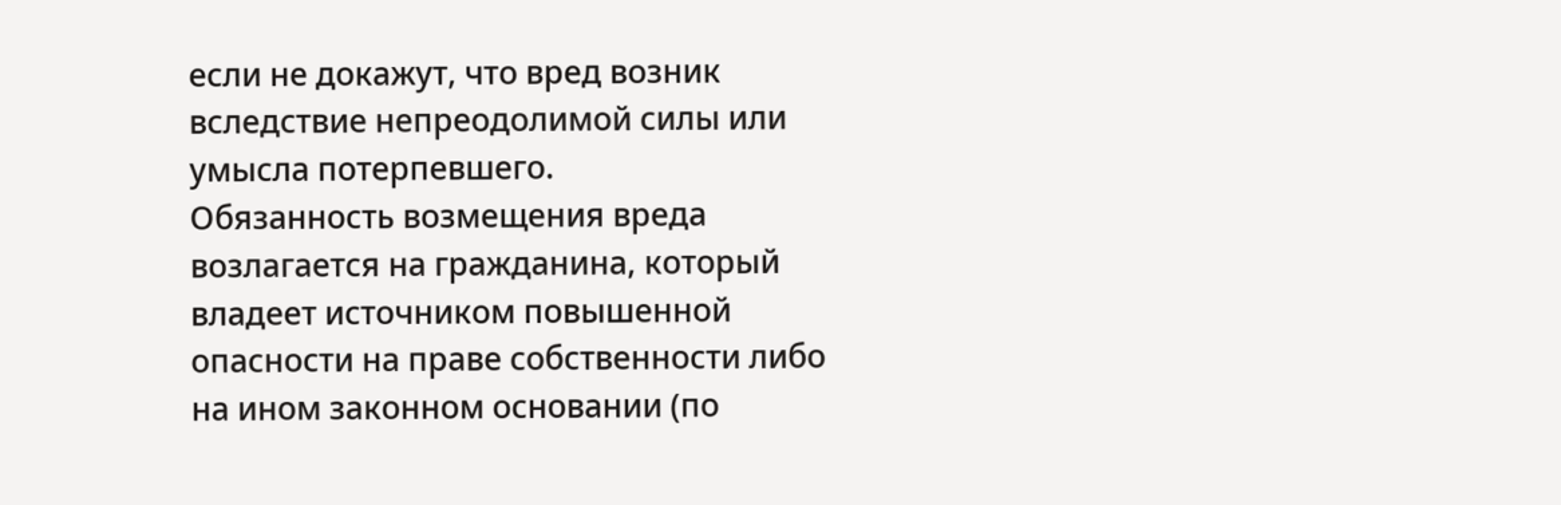если не докажут, что вред возник вследствие непреодолимой силы или умысла потерпевшего.
Обязанность возмещения вреда возлагается на гражданина, который владеет источником повышенной опасности на праве собственности либо на ином законном основании (по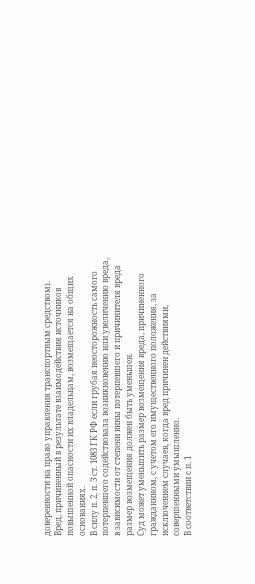доверенности на право управления транспортным средством).
Вред, причиненный в результате взаимодействия источников повышенной опасности их владельцам, возмещается на общих основаниях.
В силу п. 2, п. 3 ст. 1083 ГК РФ если грубая неосторожность самого потерпевшего содействовала возникновению или увеличению вреда, в зависимости от степени вины потерпевшего и причинителя вреда размер возмещения должен быть уменьшен.
Суд может уменьшить размер возмещения вреда, причиненного гражданином, с учетом его имущественного положения, за исключением случаев, когда вред причинен действиями, совершенными умышленно.
В соответствии с п. 1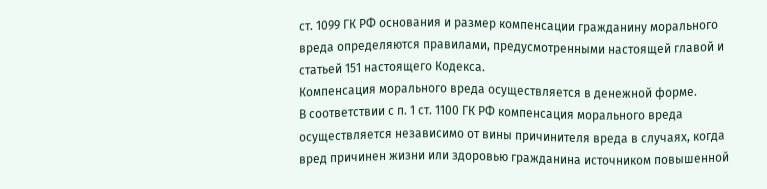ст. 1099 ГК РФ основания и размер компенсации гражданину морального вреда определяются правилами, предусмотренными настоящей главой и статьей 151 настоящего Кодекса.
Компенсация морального вреда осуществляется в денежной форме.
В соответствии с п. 1 ст. 1100 ГК РФ компенсация морального вреда осуществляется независимо от вины причинителя вреда в случаях, когда вред причинен жизни или здоровью гражданина источником повышенной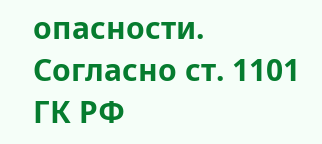опасности.
Согласно ст. 1101 ГК РФ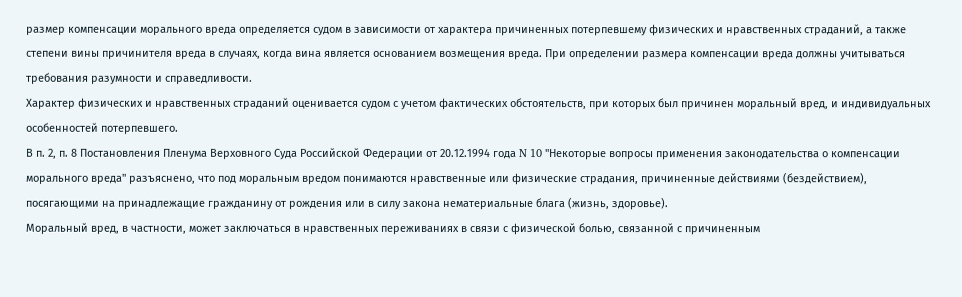размер компенсации морального вреда определяется судом в зависимости от характера причиненных потерпевшему физических и нравственных страданий, а также степени вины причинителя вреда в случаях, когда вина является основанием возмещения вреда. При определении размера компенсации вреда должны учитываться требования разумности и справедливости.
Характер физических и нравственных страданий оценивается судом с учетом фактических обстоятельств, при которых был причинен моральный вред, и индивидуальных особенностей потерпевшего.
В п. 2, п. 8 Постановления Пленума Верховного Суда Российской Федерации от 20.12.1994 года N 10 "Некоторые вопросы применения законодательства о компенсации морального вреда" разъяснено, что под моральным вредом понимаются нравственные или физические страдания, причиненные действиями (бездействием), посягающими на принадлежащие гражданину от рождения или в силу закона нематериальные блага (жизнь, здоровье).
Моральный вред, в частности, может заключаться в нравственных переживаниях в связи с физической болью, связанной с причиненным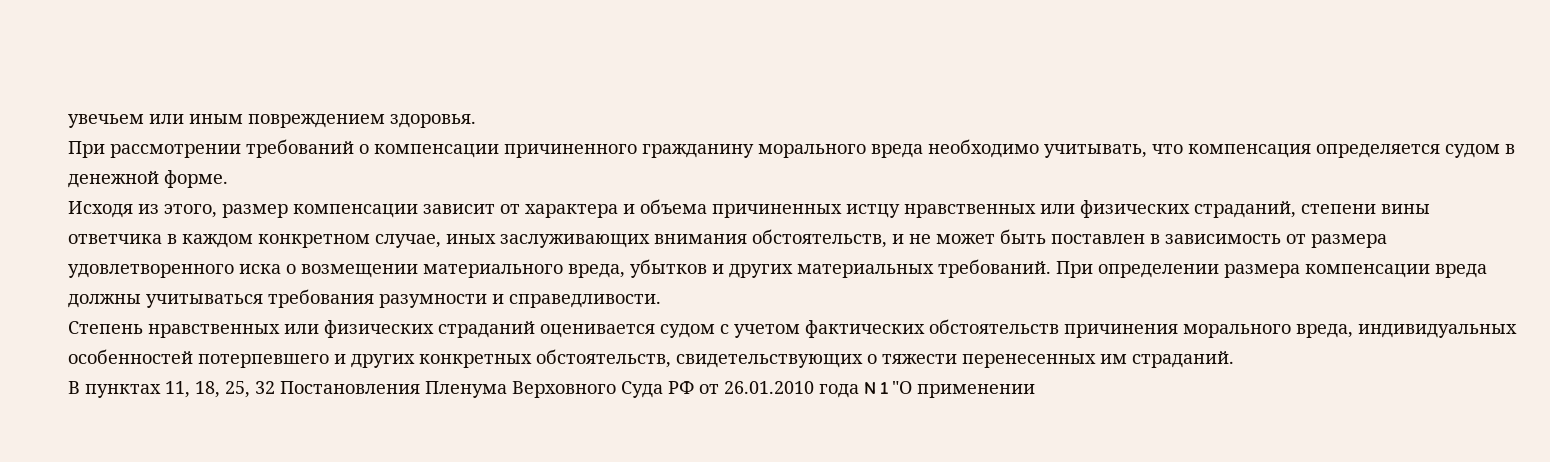увечьем или иным повреждением здоровья.
При рассмотрении требований о компенсации причиненного гражданину морального вреда необходимо учитывать, что компенсация определяется судом в денежной форме.
Исходя из этого, размер компенсации зависит от характера и объема причиненных истцу нравственных или физических страданий, степени вины ответчика в каждом конкретном случае, иных заслуживающих внимания обстоятельств, и не может быть поставлен в зависимость от размера удовлетворенного иска о возмещении материального вреда, убытков и других материальных требований. При определении размера компенсации вреда должны учитываться требования разумности и справедливости.
Степень нравственных или физических страданий оценивается судом с учетом фактических обстоятельств причинения морального вреда, индивидуальных особенностей потерпевшего и других конкретных обстоятельств, свидетельствующих о тяжести перенесенных им страданий.
В пунктах 11, 18, 25, 32 Постановления Пленума Верховного Суда РФ от 26.01.2010 года N 1 "О применении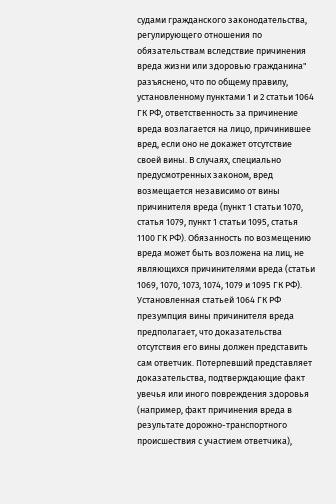судами гражданского законодательства, регулирующего отношения по обязательствам вследствие причинения вреда жизни или здоровью гражданина" разъяснено, что по общему правилу, установленному пунктами 1 и 2 статьи 1064 ГК РФ, ответственность за причинение вреда возлагается на лицо, причинившее вред, если оно не докажет отсутствие своей вины. В случаях, специально предусмотренных законом, вред возмещается независимо от вины причинителя вреда (пункт 1 статьи 1070, статья 1079, пункт 1 статьи 1095, статья 1100 ГК РФ). Обязанность по возмещению вреда может быть возложена на лиц, не являющихся причинителями вреда (статьи 1069, 1070, 1073, 1074, 1079 и 1095 ГК РФ).
Установленная статьей 1064 ГК РФ презумпция вины причинителя вреда предполагает, что доказательства отсутствия его вины должен представить сам ответчик. Потерпевший представляет доказательства, подтверждающие факт увечья или иного повреждения здоровья (например, факт причинения вреда в результате дорожно-транспортного происшествия с участием ответчика),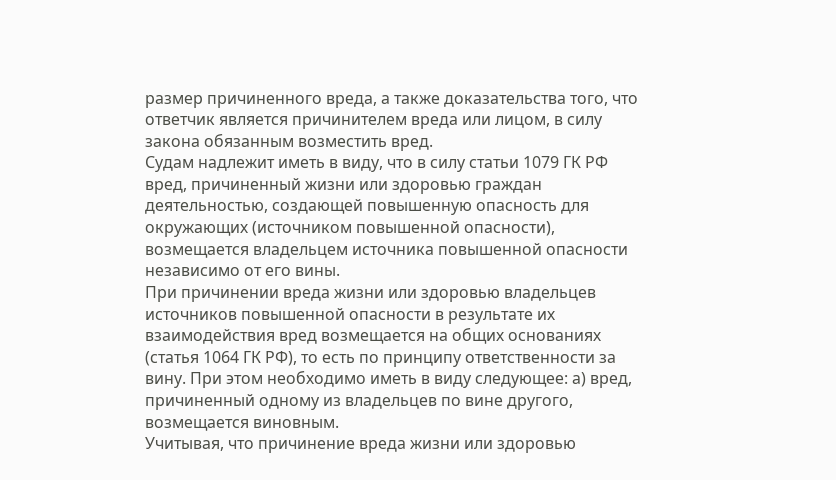размер причиненного вреда, а также доказательства того, что ответчик является причинителем вреда или лицом, в силу закона обязанным возместить вред.
Судам надлежит иметь в виду, что в силу статьи 1079 ГК РФ вред, причиненный жизни или здоровью граждан деятельностью, создающей повышенную опасность для окружающих (источником повышенной опасности), возмещается владельцем источника повышенной опасности независимо от его вины.
При причинении вреда жизни или здоровью владельцев источников повышенной опасности в результате их взаимодействия вред возмещается на общих основаниях (статья 1064 ГК РФ), то есть по принципу ответственности за вину. При этом необходимо иметь в виду следующее: а) вред, причиненный одному из владельцев по вине другого, возмещается виновным.
Учитывая, что причинение вреда жизни или здоровью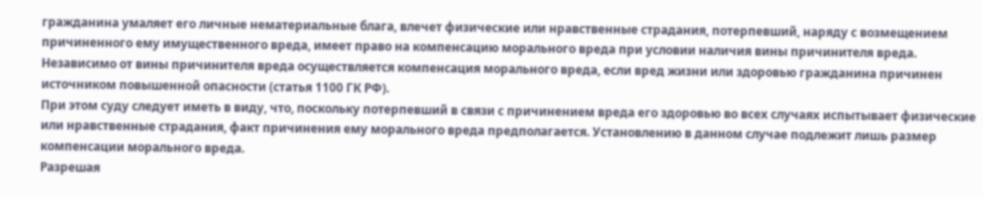гражданина умаляет его личные нематериальные блага, влечет физические или нравственные страдания, потерпевший, наряду с возмещением причиненного ему имущественного вреда, имеет право на компенсацию морального вреда при условии наличия вины причинителя вреда. Независимо от вины причинителя вреда осуществляется компенсация морального вреда, если вред жизни или здоровью гражданина причинен источником повышенной опасности (статья 1100 ГК РФ).
При этом суду следует иметь в виду, что, поскольку потерпевший в связи с причинением вреда его здоровью во всех случаях испытывает физические или нравственные страдания, факт причинения ему морального вреда предполагается. Установлению в данном случае подлежит лишь размер компенсации морального вреда.
Разрешая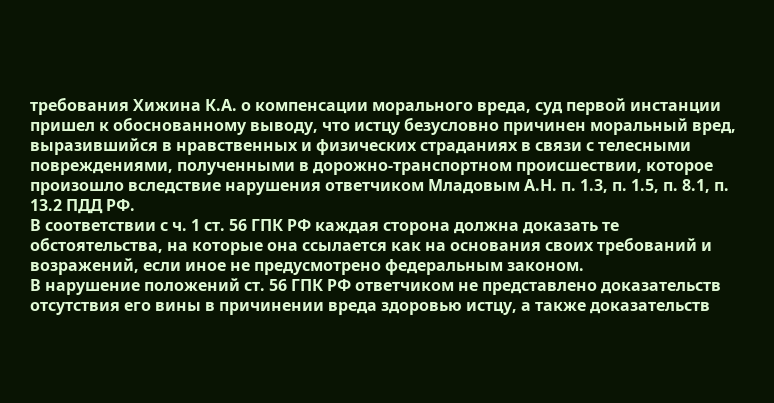требования Хижина К.А. о компенсации морального вреда, суд первой инстанции пришел к обоснованному выводу, что истцу безусловно причинен моральный вред, выразившийся в нравственных и физических страданиях в связи с телесными повреждениями, полученными в дорожно-транспортном происшествии, которое произошло вследствие нарушения ответчиком Младовым А.Н. п. 1.3, п. 1.5, п. 8.1, п. 13.2 ПДД РФ.
В соответствии с ч. 1 ст. 56 ГПК РФ каждая сторона должна доказать те обстоятельства, на которые она ссылается как на основания своих требований и возражений, если иное не предусмотрено федеральным законом.
В нарушение положений ст. 56 ГПК РФ ответчиком не представлено доказательств отсутствия его вины в причинении вреда здоровью истцу, а также доказательств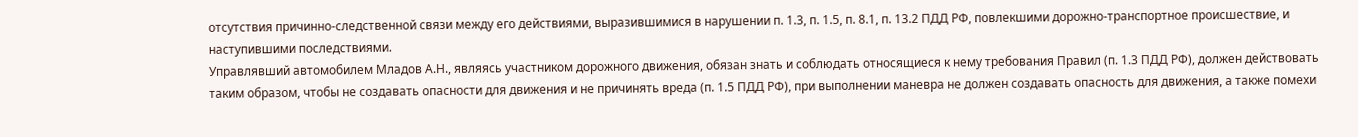отсутствия причинно-следственной связи между его действиями, выразившимися в нарушении п. 1.3, п. 1.5, п. 8.1, п. 13.2 ПДД РФ, повлекшими дорожно-транспортное происшествие, и наступившими последствиями.
Управлявший автомобилем Младов А.Н., являясь участником дорожного движения, обязан знать и соблюдать относящиеся к нему требования Правил (п. 1.3 ПДД РФ), должен действовать таким образом, чтобы не создавать опасности для движения и не причинять вреда (п. 1.5 ПДД РФ), при выполнении маневра не должен создавать опасность для движения, а также помехи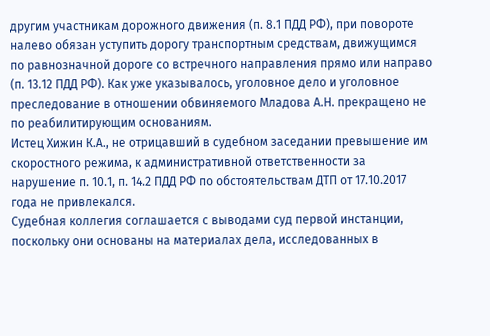другим участникам дорожного движения (п. 8.1 ПДД РФ), при повороте налево обязан уступить дорогу транспортным средствам, движущимся по равнозначной дороге со встречного направления прямо или направо (п. 13.12 ПДД РФ). Как уже указывалось, уголовное дело и уголовное преследование в отношении обвиняемого Младова А.Н. прекращено не по реабилитирующим основаниям.
Истец Хижин К.А., не отрицавший в судебном заседании превышение им скоростного режима, к административной ответственности за нарушение п. 10.1, п. 14.2 ПДД РФ по обстоятельствам ДТП от 17.10.2017 года не привлекался.
Судебная коллегия соглашается с выводами суд первой инстанции, поскольку они основаны на материалах дела, исследованных в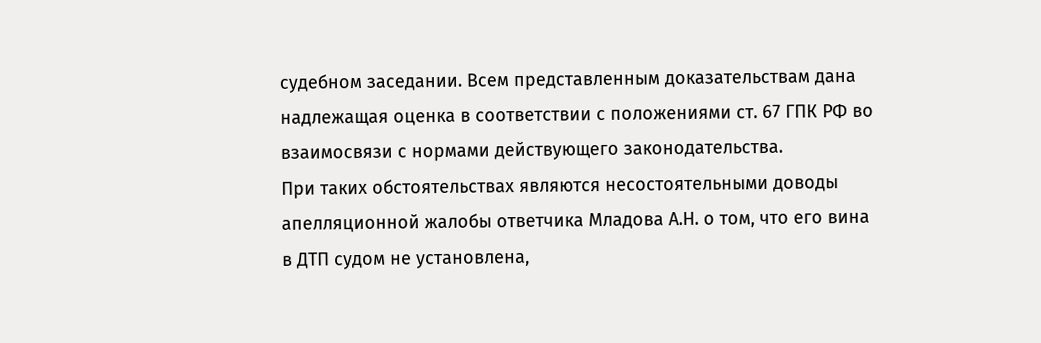судебном заседании. Всем представленным доказательствам дана надлежащая оценка в соответствии с положениями ст. 67 ГПК РФ во взаимосвязи с нормами действующего законодательства.
При таких обстоятельствах являются несостоятельными доводы апелляционной жалобы ответчика Младова А.Н. о том, что его вина в ДТП судом не установлена,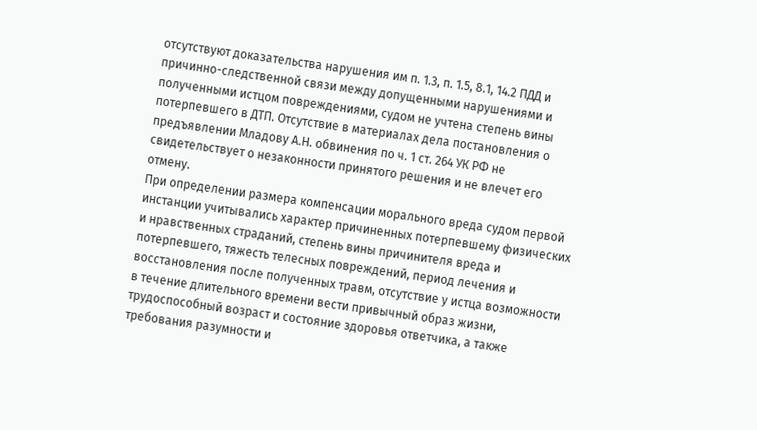отсутствуют доказательства нарушения им п. 1.3, п. 1.5, 8.1, 14.2 ПДД и причинно-следственной связи между допущенными нарушениями и полученными истцом повреждениями, судом не учтена степень вины потерпевшего в ДТП. Отсутствие в материалах дела постановления о предъявлении Младову А.Н. обвинения по ч. 1 ст. 264 УК РФ не свидетельствует о незаконности принятого решения и не влечет его отмену.
При определении размера компенсации морального вреда судом первой инстанции учитывались характер причиненных потерпевшему физических и нравственных страданий, степень вины причинителя вреда и потерпевшего, тяжесть телесных повреждений, период лечения и восстановления после полученных травм, отсутствие у истца возможности в течение длительного времени вести привычный образ жизни, трудоспособный возраст и состояние здоровья ответчика, а также требования разумности и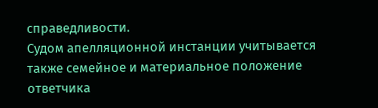справедливости.
Судом апелляционной инстанции учитывается также семейное и материальное положение ответчика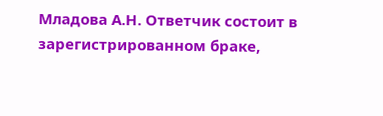Младова А.Н. Ответчик состоит в зарегистрированном браке,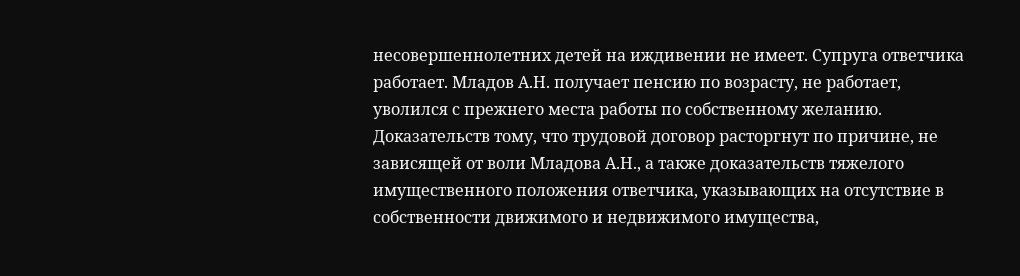несовершеннолетних детей на иждивении не имеет. Супруга ответчика работает. Младов А.Н. получает пенсию по возрасту, не работает, уволился с прежнего места работы по собственному желанию. Доказательств тому, что трудовой договор расторгнут по причине, не зависящей от воли Младова А.Н., а также доказательств тяжелого имущественного положения ответчика, указывающих на отсутствие в собственности движимого и недвижимого имущества,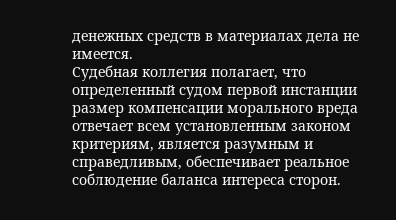денежных средств в материалах дела не имеется.
Судебная коллегия полагает, что определенный судом первой инстанции размер компенсации морального вреда отвечает всем установленным законом критериям, является разумным и справедливым, обеспечивает реальное соблюдение баланса интереса сторон.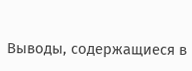Выводы, содержащиеся в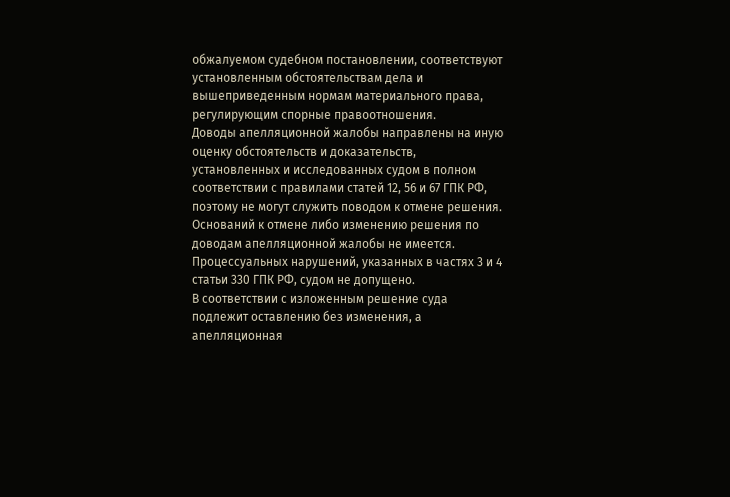обжалуемом судебном постановлении, соответствуют установленным обстоятельствам дела и вышеприведенным нормам материального права, регулирующим спорные правоотношения.
Доводы апелляционной жалобы направлены на иную оценку обстоятельств и доказательств, установленных и исследованных судом в полном соответствии с правилами статей 12, 56 и 67 ГПК РФ, поэтому не могут служить поводом к отмене решения. Оснований к отмене либо изменению решения по доводам апелляционной жалобы не имеется.
Процессуальных нарушений, указанных в частях 3 и 4 статьи 330 ГПК РФ, судом не допущено.
В соответствии с изложенным решение суда подлежит оставлению без изменения, а апелляционная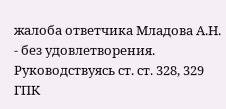жалоба ответчика Младова А.Н. - без удовлетворения.
Руководствуясь ст. ст. 328, 329 ГПК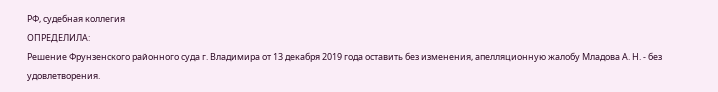РФ, судебная коллегия
ОПРЕДЕЛИЛА:
Решение Фрунзенского районного суда г. Владимира от 13 декабря 2019 года оставить без изменения, апелляционную жалобу Младова А. Н. - без удовлетворения.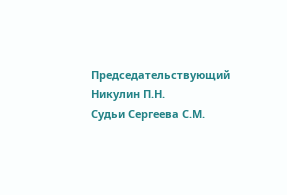Председательствующий Никулин П.Н.
Судьи Сергеева С.М.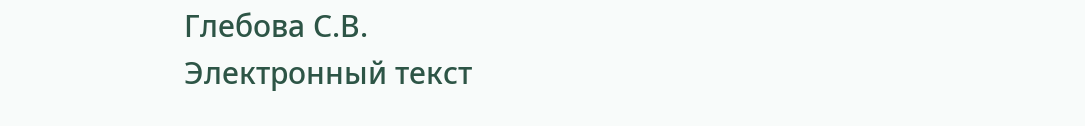Глебова С.В.
Электронный текст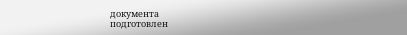документа
подготовлен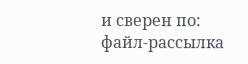и сверен по:
файл-рассылка